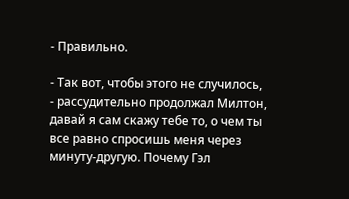- Правильно.

- Так вот, чтобы этого не случилось, - рассудительно продолжал Милтон, давай я сам скажу тебе то, о чем ты все равно спросишь меня через минуту-другую. Почему Гэл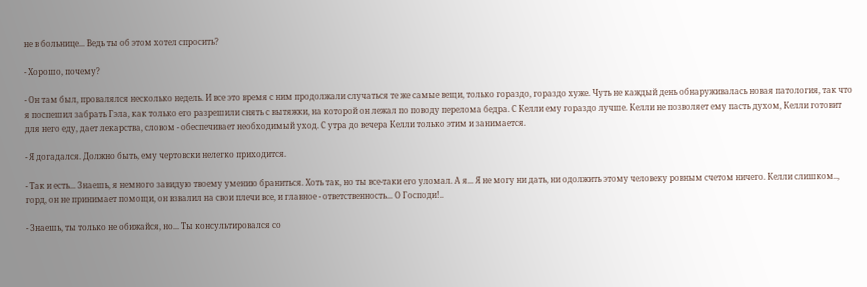не в больнице... Ведь ты об этом хотел спросить?

- Хорошо, почему?

- Он там был, провалялся несколько недель. И все это время с ним продолжали случаться те же самые вещи, только гораздо, гораздо хуже. Чуть не каждый день обнаруживалась новая патология, так что я поспешил забрать Гэла, как только его разрешили снять с вытяжки, на которой он лежал по поводу перелома бедра. С Келли ему гораздо лучше. Келли не позволяет ему пасть духом, Келли готовит для него еду, дает лекарства, словом - обеспечивает необходимый уход. С утра до вечера Келли только этим и занимается.

- Я догадался. Должно быть, ему чертовски нелегко приходится.

- Так и есть... Знаешь, я немного завидую твоему умению браниться. Хоть так, но ты все-таки его уломал. А я... Я не могу ни дать, ни одолжить этому человеку ровным счетом ничего. Келли слишком.., горд, он не принимает помощи, он взвалил на свои плечи все, и главное - ответственность... О Господи!..

- Знаешь, ты только не обижайся, но... Ты консультировался со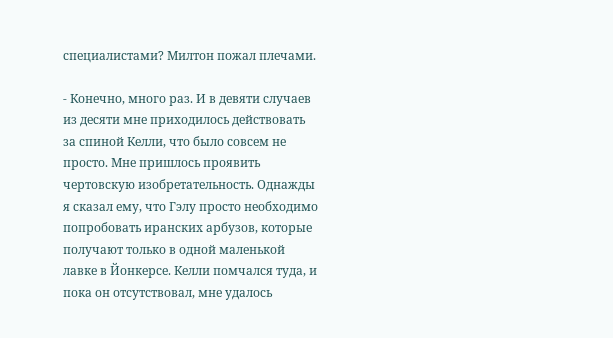специалистами? Милтон пожал плечами.

- Конечно, много раз. И в девяти случаев из десяти мне приходилось действовать за спиной Келли, что было совсем не просто. Мне пришлось проявить чертовскую изобретательность. Однажды я сказал ему, что Гэлу просто необходимо попробовать иранских арбузов, которые получают только в одной маленькой лавке в Йонкерсе. Келли помчался туда, и пока он отсутствовал, мне удалось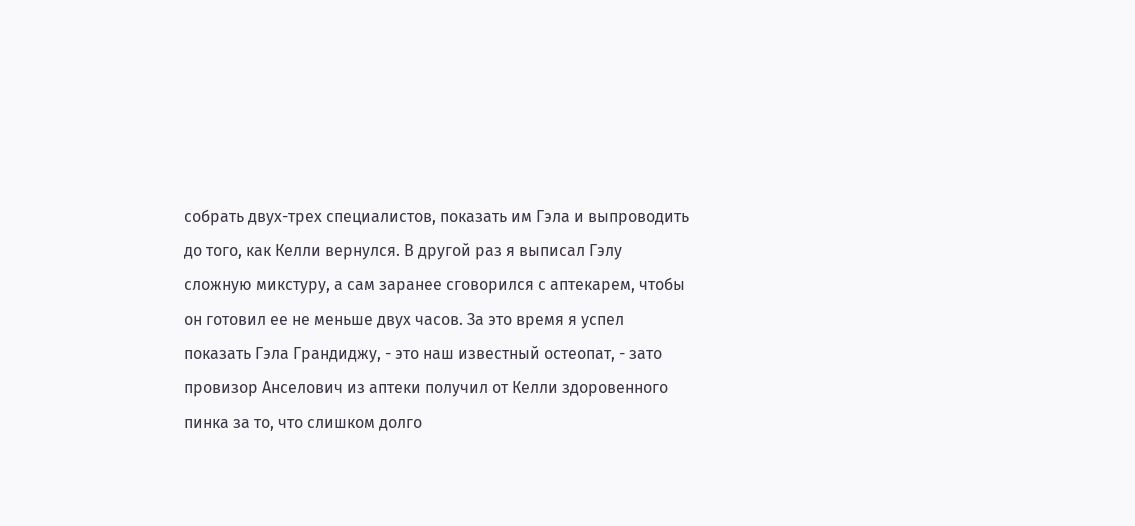собрать двух-трех специалистов, показать им Гэла и выпроводить до того, как Келли вернулся. В другой раз я выписал Гэлу сложную микстуру, а сам заранее сговорился с аптекарем, чтобы он готовил ее не меньше двух часов. За это время я успел показать Гэла Грандиджу, - это наш известный остеопат, - зато провизор Анселович из аптеки получил от Келли здоровенного пинка за то, что слишком долго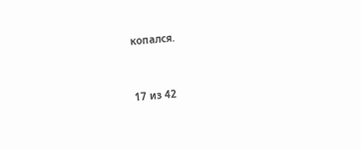копался.



17 из 42